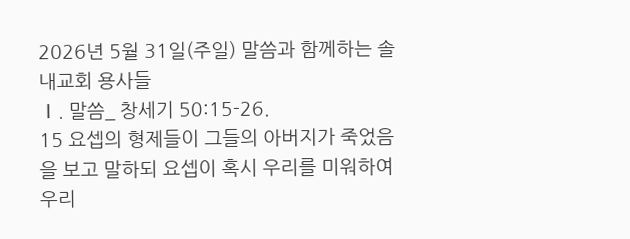2026년 5월 31일(주일) 말씀과 함께하는 솔내교회 용사들
Ⅰ. 말씀_ 창세기 50:15-26.
15 요셉의 형제들이 그들의 아버지가 죽었음을 보고 말하되 요셉이 혹시 우리를 미워하여 우리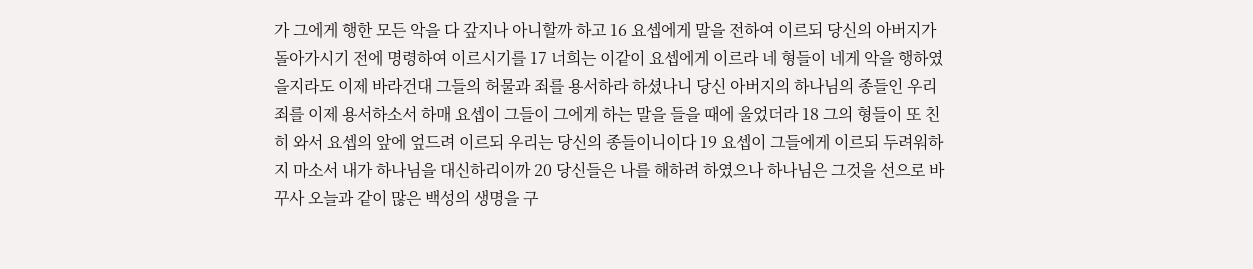가 그에게 행한 모든 악을 다 갚지나 아니할까 하고 16 요셉에게 말을 전하여 이르되 당신의 아버지가 돌아가시기 전에 명령하여 이르시기를 17 너희는 이같이 요셉에게 이르라 네 형들이 네게 악을 행하였을지라도 이제 바라건대 그들의 허물과 죄를 용서하라 하셨나니 당신 아버지의 하나님의 종들인 우리 죄를 이제 용서하소서 하매 요셉이 그들이 그에게 하는 말을 들을 때에 울었더라 18 그의 형들이 또 친히 와서 요셉의 앞에 엎드려 이르되 우리는 당신의 종들이니이다 19 요셉이 그들에게 이르되 두려워하지 마소서 내가 하나님을 대신하리이까 20 당신들은 나를 해하려 하였으나 하나님은 그것을 선으로 바꾸사 오늘과 같이 많은 백성의 생명을 구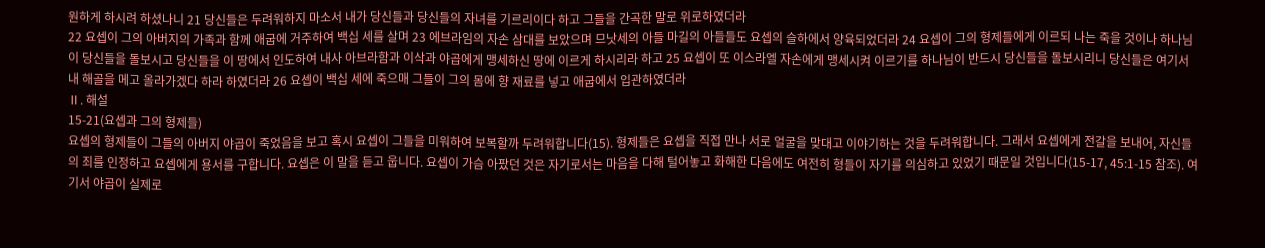원하게 하시려 하셨나니 21 당신들은 두려워하지 마소서 내가 당신들과 당신들의 자녀를 기르리이다 하고 그들을 간곡한 말로 위로하였더라
22 요셉이 그의 아버지의 가족과 함께 애굽에 거주하여 백십 세를 살며 23 에브라임의 자손 삼대를 보았으며 므낫세의 아들 마길의 아들들도 요셉의 슬하에서 양육되었더라 24 요셉이 그의 형제들에게 이르되 나는 죽을 것이나 하나님이 당신들을 돌보시고 당신들을 이 땅에서 인도하여 내사 아브라함과 이삭과 야곱에게 맹세하신 땅에 이르게 하시리라 하고 25 요셉이 또 이스라엘 자손에게 맹세시켜 이르기를 하나님이 반드시 당신들을 돌보시리니 당신들은 여기서 내 해골을 메고 올라가겠다 하라 하였더라 26 요셉이 백십 세에 죽으매 그들이 그의 몸에 향 재료를 넣고 애굽에서 입관하였더라
Ⅱ. 해설
15-21(요셉과 그의 형제들)
요셉의 형제들이 그들의 아버지 야곱이 죽었음을 보고 혹시 요셉이 그들을 미워하여 보복할까 두려워합니다(15). 형제들은 요셉을 직접 만나 서로 얼굴을 맞대고 이야기하는 것을 두려워합니다. 그래서 요셉에게 전갈을 보내어, 자신들의 죄를 인정하고 요셉에게 용서를 구합니다. 요셉은 이 말을 듣고 웁니다. 요셉이 가슴 아팠던 것은 자기로서는 마음을 다해 털어놓고 화해한 다음에도 여전히 형들이 자기를 의심하고 있었기 때문일 것입니다(15-17, 45:1-15 참조). 여기서 야곱이 실제로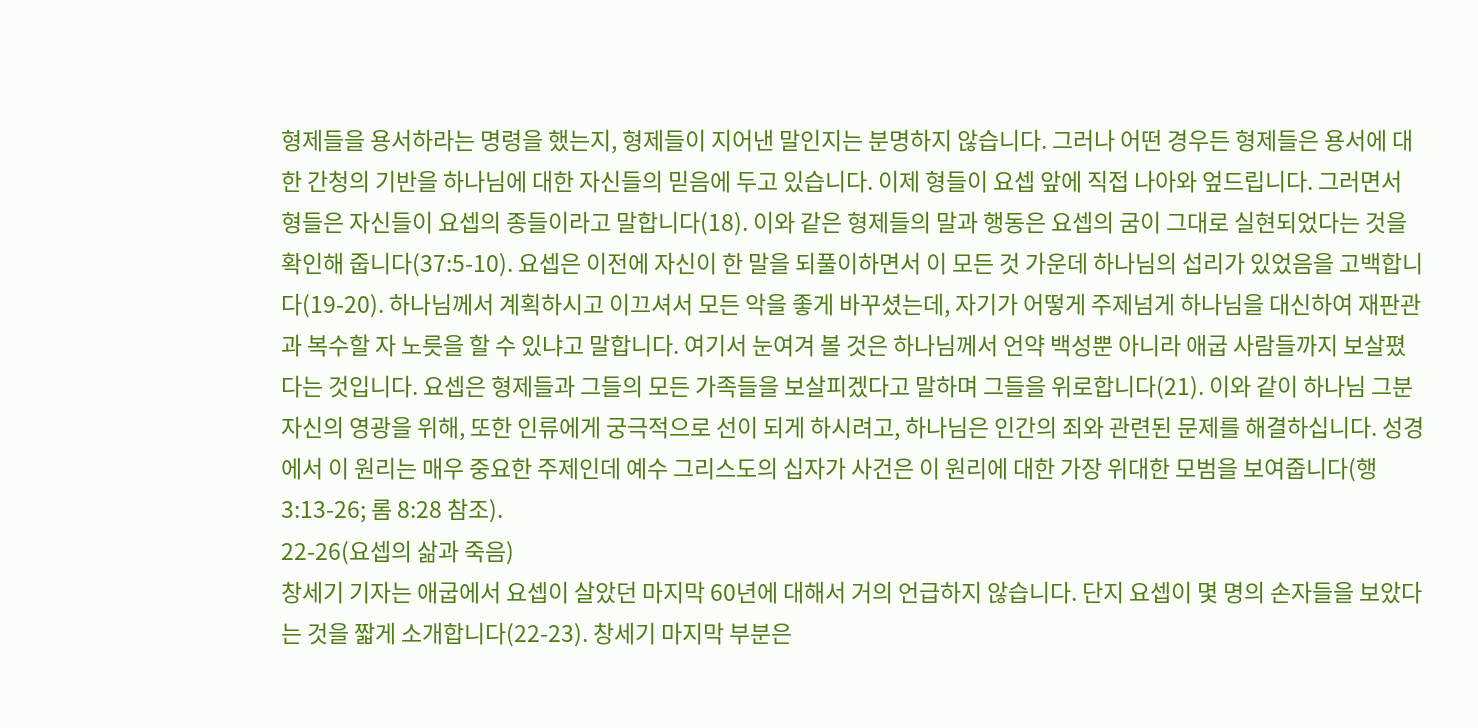형제들을 용서하라는 명령을 했는지, 형제들이 지어낸 말인지는 분명하지 않습니다. 그러나 어떤 경우든 형제들은 용서에 대한 간청의 기반을 하나님에 대한 자신들의 믿음에 두고 있습니다. 이제 형들이 요셉 앞에 직접 나아와 엎드립니다. 그러면서 형들은 자신들이 요셉의 종들이라고 말합니다(18). 이와 같은 형제들의 말과 행동은 요셉의 굼이 그대로 실현되었다는 것을 확인해 줍니다(37:5-10). 요셉은 이전에 자신이 한 말을 되풀이하면서 이 모든 것 가운데 하나님의 섭리가 있었음을 고백합니다(19-20). 하나님께서 계획하시고 이끄셔서 모든 악을 좋게 바꾸셨는데, 자기가 어떻게 주제넘게 하나님을 대신하여 재판관과 복수할 자 노릇을 할 수 있냐고 말합니다. 여기서 눈여겨 볼 것은 하나님께서 언약 백성뿐 아니라 애굽 사람들까지 보살폈다는 것입니다. 요셉은 형제들과 그들의 모든 가족들을 보살피겠다고 말하며 그들을 위로합니다(21). 이와 같이 하나님 그분 자신의 영광을 위해, 또한 인류에게 궁극적으로 선이 되게 하시려고, 하나님은 인간의 죄와 관련된 문제를 해결하십니다. 성경에서 이 원리는 매우 중요한 주제인데 예수 그리스도의 십자가 사건은 이 원리에 대한 가장 위대한 모범을 보여줍니다(행 3:13-26; 롬 8:28 참조).
22-26(요셉의 삶과 죽음)
창세기 기자는 애굽에서 요셉이 살았던 마지막 60년에 대해서 거의 언급하지 않습니다. 단지 요셉이 몇 명의 손자들을 보았다는 것을 짧게 소개합니다(22-23). 창세기 마지막 부분은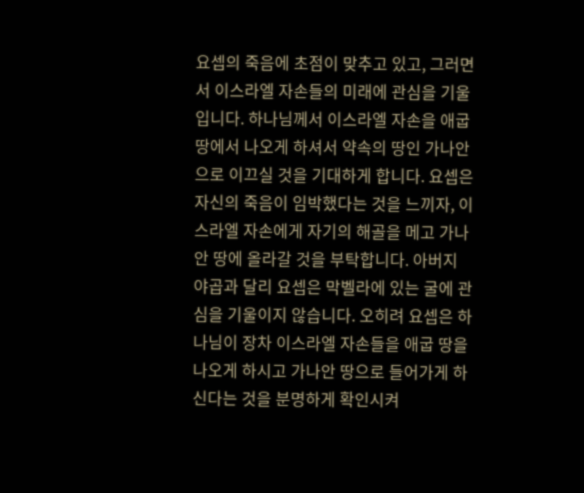요셉의 죽음에 초점이 맞추고 있고, 그러면서 이스라엘 자손들의 미래에 관심을 기울입니다. 하나님께서 이스라엘 자손을 애굽 땅에서 나오게 하셔서 약속의 땅인 가나안으로 이끄실 것을 기대하게 합니다. 요셉은 자신의 죽음이 임박했다는 것을 느끼자, 이스라엘 자손에게 자기의 해골을 메고 가나안 땅에 올라갈 것을 부탁합니다. 아버지 야곱과 달리 요셉은 막벨라에 있는 굴에 관심을 기울이지 않습니다. 오히려 요셉은 하나님이 장차 이스라엘 자손들을 애굽 땅을 나오게 하시고 가나안 땅으로 들어가게 하신다는 것을 분명하게 확인시켜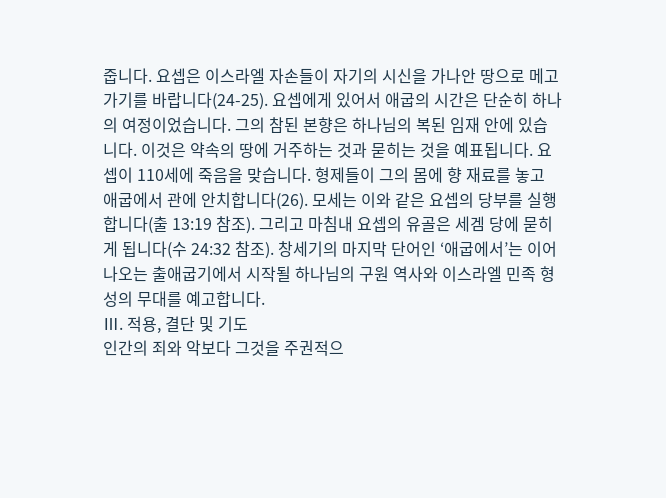줍니다. 요셉은 이스라엘 자손들이 자기의 시신을 가나안 땅으로 메고 가기를 바랍니다(24-25). 요셉에게 있어서 애굽의 시간은 단순히 하나의 여정이었습니다. 그의 참된 본향은 하나님의 복된 임재 안에 있습니다. 이것은 약속의 땅에 거주하는 것과 묻히는 것을 예표됩니다. 요셉이 110세에 죽음을 맞습니다. 형제들이 그의 몸에 향 재료를 놓고 애굽에서 관에 안치합니다(26). 모세는 이와 같은 요셉의 당부를 실행합니다(출 13:19 참조). 그리고 마침내 요셉의 유골은 세겜 당에 묻히게 됩니다(수 24:32 참조). 창세기의 마지막 단어인 ‘애굽에서’는 이어 나오는 출애굽기에서 시작될 하나님의 구원 역사와 이스라엘 민족 형성의 무대를 예고합니다.
Ⅲ. 적용, 결단 및 기도
인간의 죄와 악보다 그것을 주권적으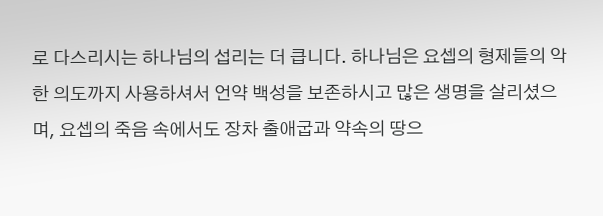로 다스리시는 하나님의 섭리는 더 큽니다. 하나님은 요셉의 형제들의 악한 의도까지 사용하셔서 언약 백성을 보존하시고 많은 생명을 살리셨으며, 요셉의 죽음 속에서도 장차 출애굽과 약속의 땅으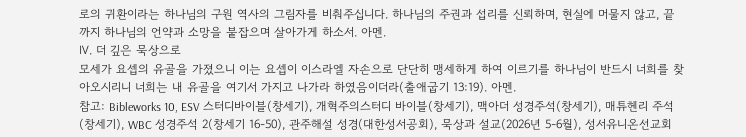로의 귀환이라는 하나님의 구원 역사의 그림자를 비춰주십니다. 하나님의 주권과 섭리를 신뢰하며, 현실에 머물지 않고, 끝까지 하나님의 언약과 소망을 붙잡으며 살아가게 하소서. 아멘.
Ⅳ. 더 깊은 묵상으로
모세가 요셉의 유골을 가졌으니 이는 요셉이 이스라엘 자손으로 단단히 맹세하게 하여 이르기를 하나님이 반드시 너희를 찾아오시리니 너희는 내 유골을 여기서 가지고 나가라 하였음이더라(출애굽기 13:19). 아멘.
참고: Bibleworks 10, ESV 스터디바이블(창세기), 개혁주의스터디 바이블(창세기), 맥아더 성경주석(창세기), 매튜헨리 주석(창세기), WBC 성경주석 2(창세기 16-50), 관주해설 성경(대한성서공회), 묵상과 설교(2026년 5-6월), 성서유니온선교회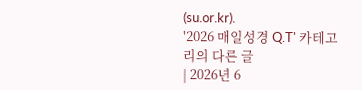(su.or.kr).
'2026 매일성경 Q.T' 카테고리의 다른 글
| 2026년 6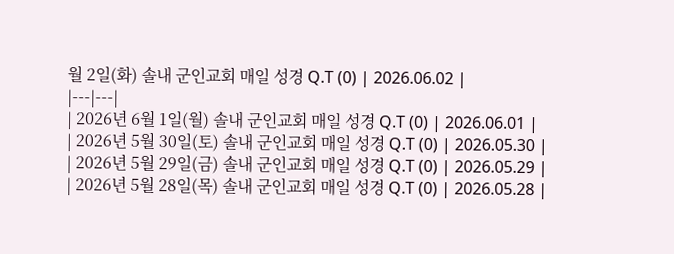월 2일(화) 솔내 군인교회 매일 성경 Q.T (0) | 2026.06.02 |
|---|---|
| 2026년 6월 1일(월) 솔내 군인교회 매일 성경 Q.T (0) | 2026.06.01 |
| 2026년 5월 30일(토) 솔내 군인교회 매일 성경 Q.T (0) | 2026.05.30 |
| 2026년 5월 29일(금) 솔내 군인교회 매일 성경 Q.T (0) | 2026.05.29 |
| 2026년 5월 28일(목) 솔내 군인교회 매일 성경 Q.T (0) | 2026.05.28 |